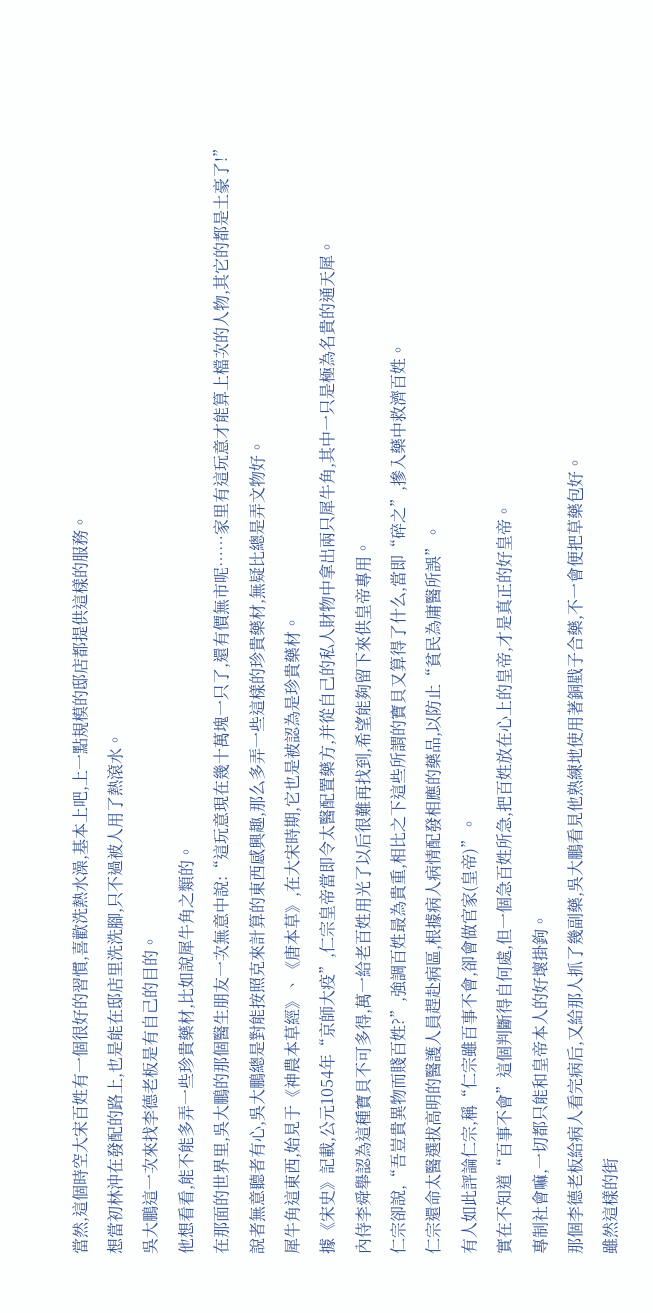當然,這個時空大宋百姓有一個很好的習慣,喜歡洗熱水澡,基本上吧,上一點規模的邸店都提供這樣的服務。
想當初林沖在發配的路上,也是能在邸店里洗洗腳,只不過被人用了熱滾水。
吳大鵬這一次來找李德老板是有自己的目的。
他想看看,能不能多弄一些珍貴藥材,比如說犀牛角之類的。
在那面的世界里,吳大鵬的那個醫生朋友一次無意中說:“這玩意現在幾十萬塊一只了,還有價無市呢……家里有這玩意才能算上檔次的人物,其它的都是土豪了!”
說者無意聽者有心,吳大鵬總是對能按照克來計算的東西感興趣,那么多弄一些這樣的珍貴藥材,無疑比總是弄文物好。
犀牛角這東西,始見于《神農本草經》、《唐本草》,在大宋時期,它也是被認為是珍貴藥材。
據《宋史》記載,公元1054年“京師大疫”,仁宗皇帝當即令太醫配置藥方,并從自己的私人財物中拿出兩只犀牛角,其中一只是極為名貴的通天犀。
內侍李舜舉認為這種寶貝不可多得,萬一給老百姓用光了以后很難再找到,希望能夠留下來供皇帝專用。
仁宗卻說,“吾豈貴異物而賤百姓?”,強調百姓最為貴重,相比之下這些所謂的寶貝又算得了什么,當即“碎之”,摻入藥中救濟百姓。
仁宗還命太醫選拔高明的醫護人員趕赴病區,根據病人病情配發相應的藥品,以防止“貧民為庸醫所誤”。
有人如此評論仁宗,稱“仁宗雖百事不會,卻會做官家(皇帝)”。
實在不知道“百事不會”這個判斷得自何處,但一個急百姓所急,把百姓放在心上的皇帝,才是真正的好皇帝。
專制社會嘛,一切都只能和皇帝本人的好壞掛鉤。
那個李德老板給病人看完病后,又給那人抓了幾副藥,吳大鵬看見他熟練地使用著銅戥子合藥,不一會便把草藥包好。
雖然這樣的街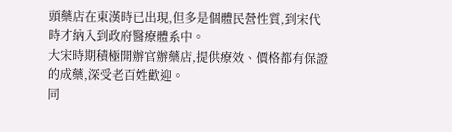頭藥店在東漢時已出現,但多是個體民營性質,到宋代時才納入到政府醫療體系中。
大宋時期積極開辦官辦藥店,提供療效、價格都有保證的成藥,深受老百姓歡迎。
同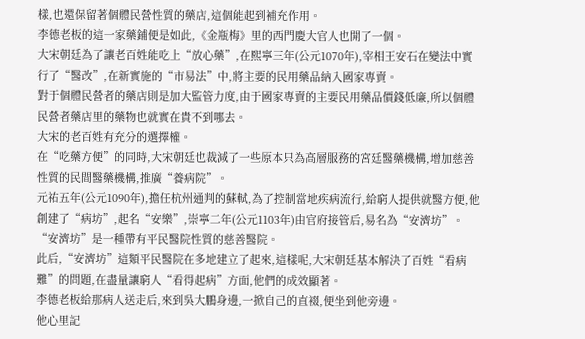樣,也還保留著個體民營性質的藥店,這個能起到補充作用。
李德老板的這一家藥鋪便是如此,《金瓶梅》里的西門慶大官人也開了一個。
大宋朝廷為了讓老百姓能吃上“放心藥”,在熙寧三年(公元1070年),宰相王安石在變法中實行了“醫改”,在新實施的“市易法”中,將主要的民用藥品納入國家專賣。
對于個體民營者的藥店則是加大監管力度,由于國家專賣的主要民用藥品價錢低廉,所以個體民營者藥店里的藥物也就實在貴不到哪去。
大宋的老百姓有充分的選擇權。
在“吃藥方便”的同時,大宋朝廷也裁減了一些原本只為高層服務的宮廷醫藥機構,增加慈善性質的民間醫藥機構,推廣“養病院”。
元祐五年(公元1090年),擔任杭州通判的蘇軾,為了控制當地疾病流行,給窮人提供就醫方便,他創建了“病坊”,起名“安樂”,崇寧二年(公元1103年)由官府接管后,易名為“安濟坊”。
“安濟坊”是一種帶有平民醫院性質的慈善醫院。
此后,“安濟坊”這類平民醫院在多地建立了起來,這樣呢,大宋朝廷基本解決了百姓“看病難”的問題,在盡量讓窮人“看得起病”方面,他們的成效顯著。
李德老板給那病人送走后,來到吳大鵬身邊,一掀自己的直裰,便坐到他旁邊。
他心里記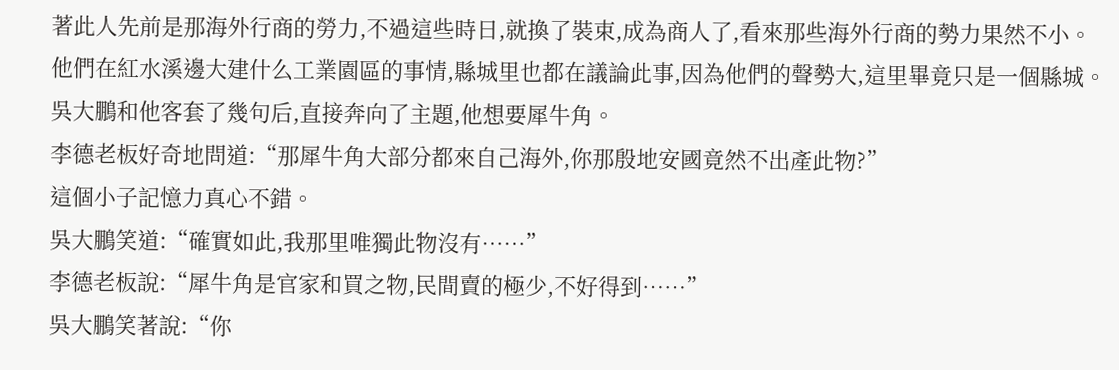著此人先前是那海外行商的勞力,不過這些時日,就換了裝束,成為商人了,看來那些海外行商的勢力果然不小。
他們在紅水溪邊大建什么工業園區的事情,縣城里也都在議論此事,因為他們的聲勢大,這里畢竟只是一個縣城。
吳大鵬和他客套了幾句后,直接奔向了主題,他想要犀牛角。
李德老板好奇地問道:“那犀牛角大部分都來自己海外,你那殷地安國竟然不出產此物?”
這個小子記憶力真心不錯。
吳大鵬笑道:“確實如此,我那里唯獨此物沒有……”
李德老板說:“犀牛角是官家和買之物,民間賣的極少,不好得到……”
吳大鵬笑著說:“你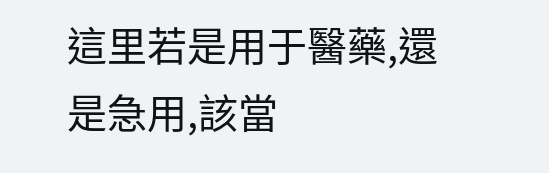這里若是用于醫藥,還是急用,該當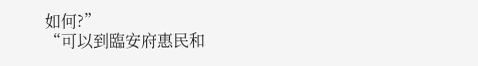如何?”
“可以到臨安府惠民和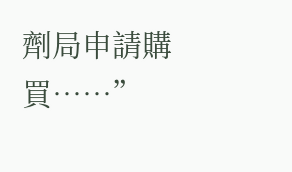劑局申請購買……”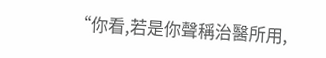“你看,若是你聲稱治醫所用,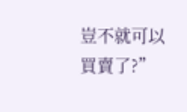豈不就可以買賣了?”